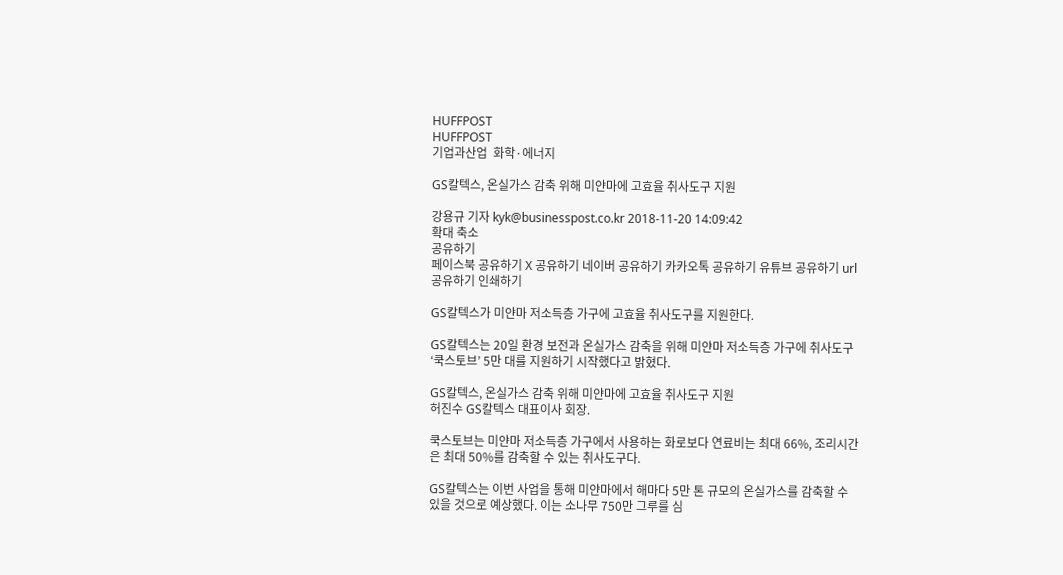HUFFPOST
HUFFPOST
기업과산업  화학·에너지

GS칼텍스, 온실가스 감축 위해 미얀마에 고효율 취사도구 지원

강용규 기자 kyk@businesspost.co.kr 2018-11-20 14:09:42
확대 축소
공유하기
페이스북 공유하기 X 공유하기 네이버 공유하기 카카오톡 공유하기 유튜브 공유하기 url 공유하기 인쇄하기

GS칼텍스가 미얀마 저소득층 가구에 고효율 취사도구를 지원한다.

GS칼텍스는 20일 환경 보전과 온실가스 감축을 위해 미얀마 저소득층 가구에 취사도구 ‘쿡스토브’ 5만 대를 지원하기 시작했다고 밝혔다.

GS칼텍스, 온실가스 감축 위해 미얀마에 고효율 취사도구 지원
허진수 GS칼텍스 대표이사 회장.

쿡스토브는 미얀마 저소득층 가구에서 사용하는 화로보다 연료비는 최대 66%, 조리시간은 최대 50%를 감축할 수 있는 취사도구다.

GS칼텍스는 이번 사업을 통해 미얀마에서 해마다 5만 톤 규모의 온실가스를 감축할 수 있을 것으로 예상했다. 이는 소나무 750만 그루를 심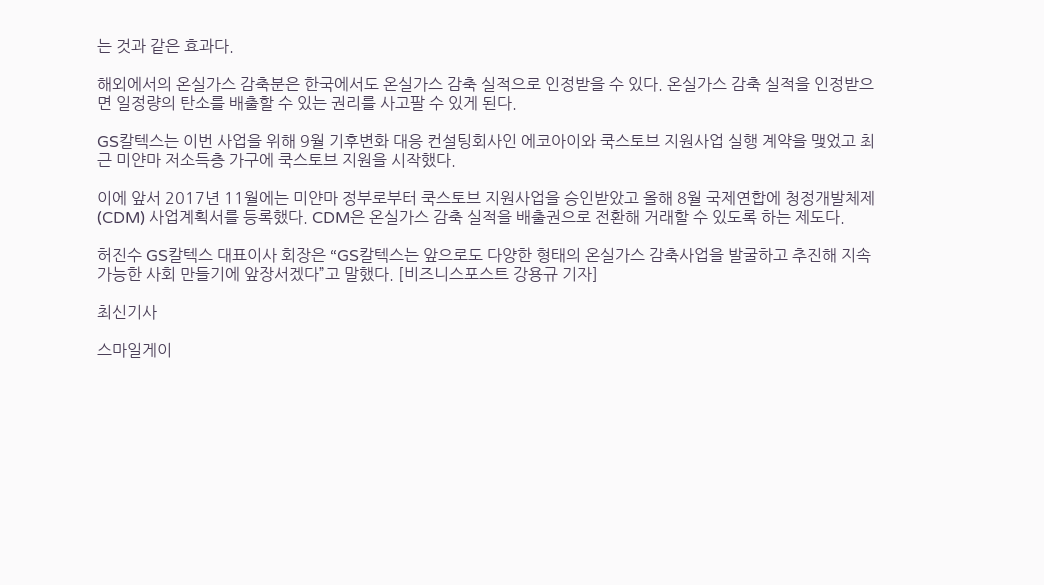는 것과 같은 효과다.

해외에서의 온실가스 감축분은 한국에서도 온실가스 감축 실적으로 인정받을 수 있다. 온실가스 감축 실적을 인정받으면 일정량의 탄소를 배출할 수 있는 권리를 사고팔 수 있게 된다.

GS칼텍스는 이번 사업을 위해 9월 기후변화 대응 컨설팅회사인 에코아이와 쿡스토브 지원사업 실행 계약을 맺었고 최근 미얀마 저소득층 가구에 쿡스토브 지원을 시작했다.

이에 앞서 2017년 11월에는 미얀마 정부로부터 쿡스토브 지원사업을 승인받았고 올해 8월 국제연합에 청정개발체제(CDM) 사업계획서를 등록했다. CDM은 온실가스 감축 실적을 배출권으로 전환해 거래할 수 있도록 하는 제도다.

허진수 GS칼텍스 대표이사 회장은 “GS칼텍스는 앞으로도 다양한 형태의 온실가스 감축사업을 발굴하고 추진해 지속 가능한 사회 만들기에 앞장서겠다”고 말했다. [비즈니스포스트 강용규 기자]

최신기사

스마일게이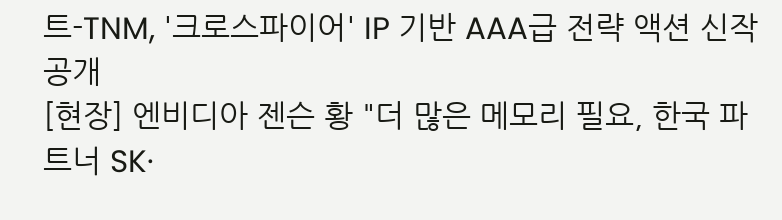트-TNM, '크로스파이어' IP 기반 AAA급 전략 액션 신작 공개
[현장] 엔비디아 젠슨 황 "더 많은 메모리 필요, 한국 파트너 SK·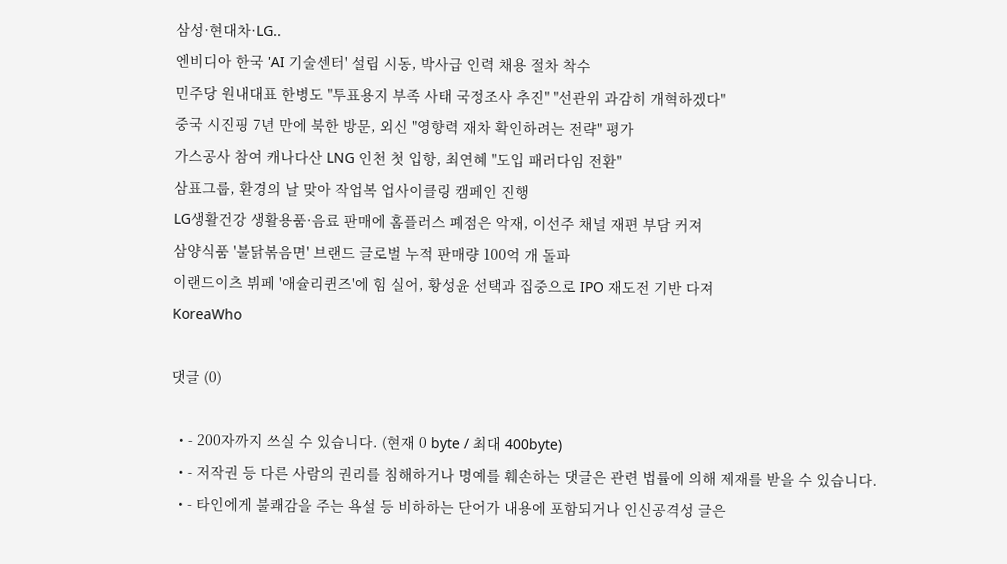삼성·현대차·LG..
엔비디아 한국 'AI 기술센터' 설립 시동, 박사급 인력 채용 절차 착수
민주당 원내대표 한병도 "투표용지 부족 사태 국정조사 추진" "선관위 과감히 개혁하겠다"
중국 시진핑 7년 만에 북한 방문, 외신 "영향력 재차 확인하려는 전략" 평가
가스공사 참여 캐나다산 LNG 인천 첫 입항, 최연혜 "도입 패러다임 전환"
삼표그룹, 환경의 날 맞아 작업복 업사이클링 캠페인 진행
LG생활건강 생활용품·음료 판매에 홈플러스 폐점은 악재, 이선주 채널 재편 부담 커져
삼양식품 '불닭볶음면' 브랜드 글로벌 누적 판매량 100억 개 돌파
이랜드이츠 뷔페 '애슐리퀸즈'에 힘 실어, 황성윤 선택과 집중으로 IPO 재도전 기반 다져
KoreaWho

댓글 (0)

  • - 200자까지 쓰실 수 있습니다. (현재 0 byte / 최대 400byte)
  • - 저작권 등 다른 사람의 권리를 침해하거나 명예를 훼손하는 댓글은 관련 법률에 의해 제재를 받을 수 있습니다.
  • - 타인에게 불쾌감을 주는 욕설 등 비하하는 단어가 내용에 포함되거나 인신공격성 글은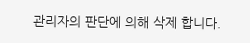관리자의 판단에 의해 삭제 합니다.